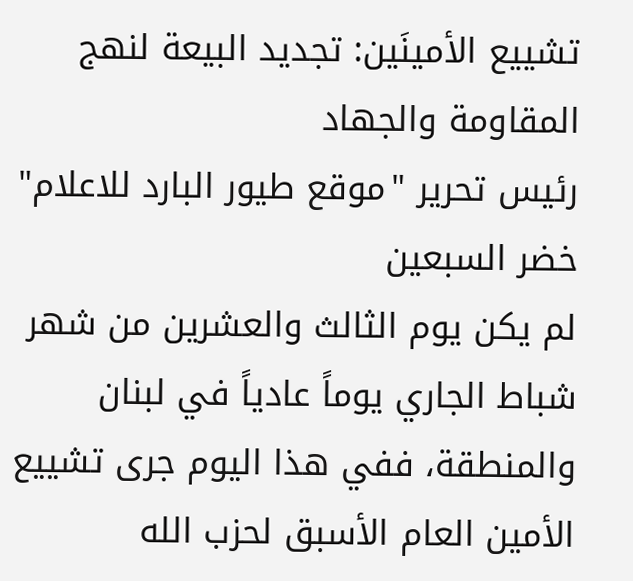تشييع الأمينَين: تجديد البيعة لنهج المقاومة والجهاد
رئيس تحرير "موقع طيور البارد للاعلام" خضر السبعين
لم يكن يوم الثالث والعشرين من شهر شباط الجاري يوماً عادياً في لبنان والمنطقة، ففي هذا اليوم جرى تشييع الأمين العام الأسبق لحزب الله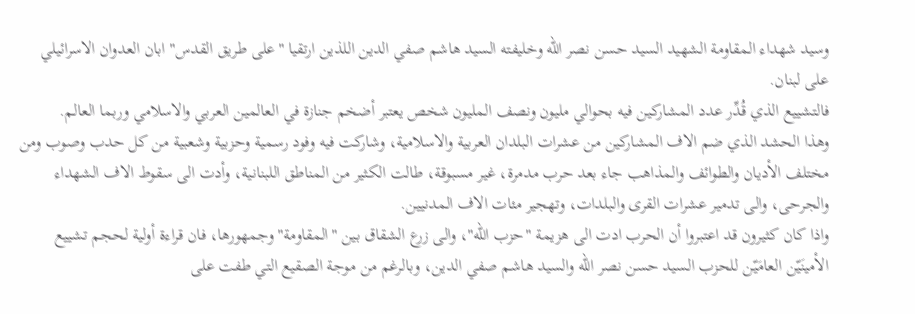وسيد شهداء المقاومة الشهيد السيد حسن نصر الله وخليفته السيد هاشم صفي الدين اللذين ارتقيا "على طريق القدس" ابان العدوان الاسرائيلي على لبنان.
فالتشييع الذي قُدِّر عدد المشاركين فيه بحوالي مليون ونصف المليون شخص يعتبر أضخم جنازة في العالمين العربي والاسلامي وربما العالم.
وهذا الحشد الذي ضم الاف المشاركين من عشرات البلدان العربية والاسلامية، وشاركت فيه وفود رسمية وحزبية وشعبية من كل حدب وصوب ومن مختلف الأديان والطوائف والمذاهب جاء بعد حرب مدمرة، غير مسبوقة، طالت الكثير من المناطق اللبنانية، وأدت الى سقوط الاف الشهداء والجرحى، والى تدمير عشرات القرى والبلدات، وتهجير مئات الاف المدنيين.
واذا كان كثيرون قد اعتبروا أن الحرب ادت الى هزيمة "حزب الله"، والى زرع الشقاق بين "المقاومة" وجمهورها، فان قراءة أولية لحجم تشييع الأمينَيّن العامَيّن للحزب السيد حسن نصر الله والسيد هاشم صفي الدين، وبالرغم من موجة الصقيع التي طفت على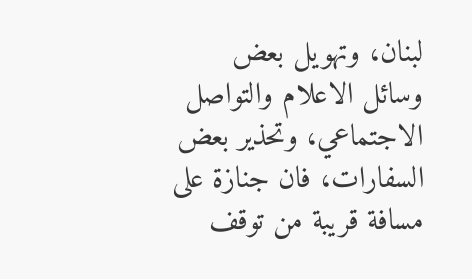لبنان، وتهويل بعض وسائل الاعلام والتواصل الاجتماعي، وتحذير بعض السفارات، فان جنازة على مسافة قريبة من توقف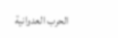الحرب العدوانية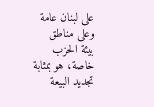على لبنان عامة وعلى مناطق بيئة الحزب خاصة، هو بمثابة تجديد البيعة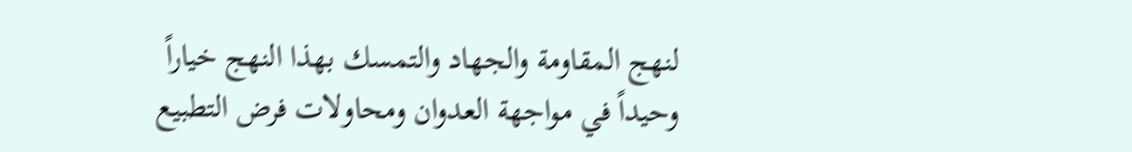لنهج المقاومة والجهاد والتمسك بهذا النهج خياراً وحيداً في مواجهة العدوان ومحاولات فرض التطبيع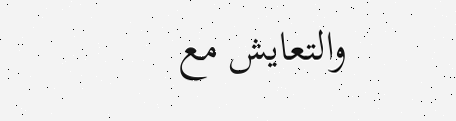والتعايش مع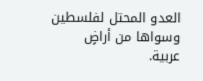العدو المحتل لفلسطين وسواها من أراضٍ عربية.